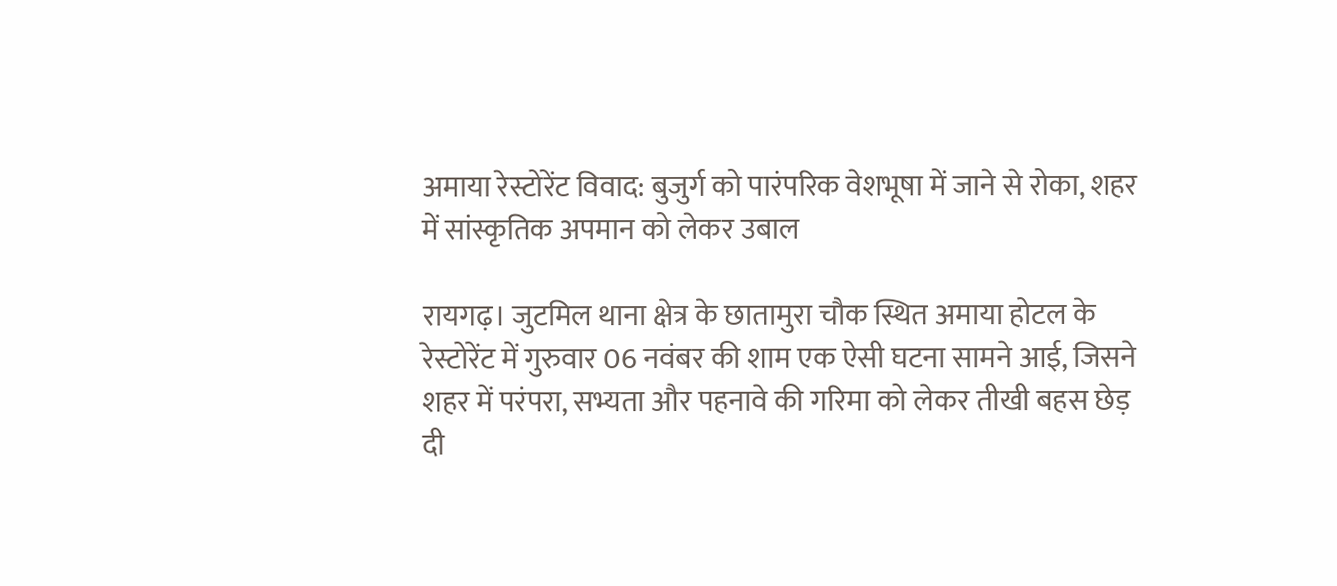अमाया रेस्टोरेंट विवाद: बुजुर्ग को पारंपरिक वेशभूषा में जाने से रोका, शहर में सांस्कृतिक अपमान को लेकर उबाल

रायगढ़। जुटमिल थाना क्षेत्र के छातामुरा चौक स्थित अमाया होटल के रेस्टोरेंट में गुरुवार 06 नवंबर की शाम एक ऐसी घटना सामने आई, जिसने शहर में परंपरा, सभ्यता और पहनावे की गरिमा को लेकर तीखी बहस छेड़ दी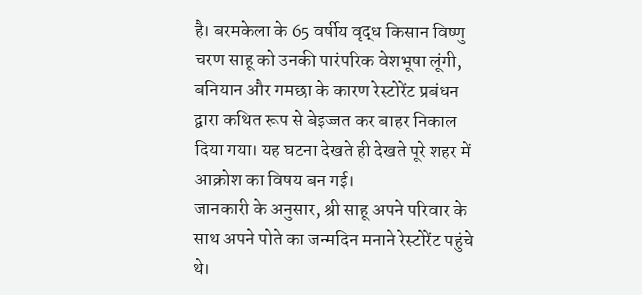है। बरमकेला के 65 वर्षीय वृद्ध किसान विष्णु चरण साहू को उनकी पारंपरिक वेशभूषा लूंगी, बनियान और गमछा के कारण रेस्टोरेंट प्रबंधन द्वारा कथित रूप से बेइज्जत कर बाहर निकाल दिया गया। यह घटना देखते ही देखते पूरे शहर में आक्रोश का विषय बन गई।
जानकारी के अनुसार, श्री साहू अपने परिवार के साथ अपने पोते का जन्मदिन मनाने रेस्टोरेंट पहुंचे थे।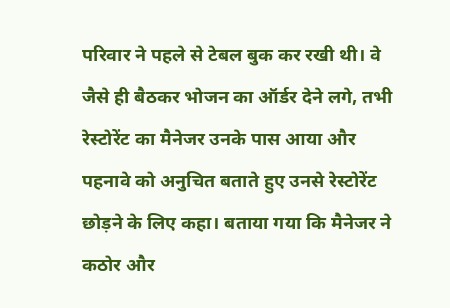परिवार ने पहले से टेबल बुक कर रखी थी। वे जैसे ही बैठकर भोजन का ऑर्डर देने लगे, तभी रेस्टोरेंट का मैनेजर उनके पास आया और पहनावे को अनुचित बताते हुए उनसे रेस्टोरेंट छोड़ने के लिए कहा। बताया गया कि मैनेजर ने कठोर और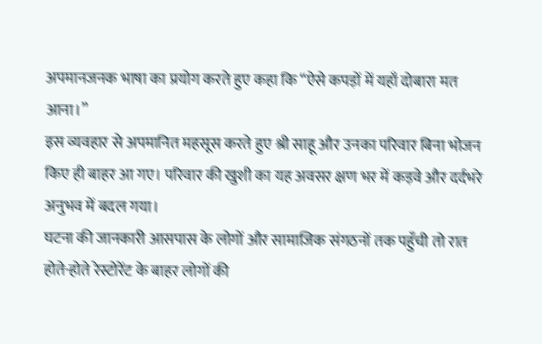अपमानजनक भाषा का प्रयोग करते हुए कहा कि “ऐसे कपड़ों में यहाँ दोबारा मत आना।”
इस व्यवहार से अपमानित महसूस करते हुए श्री साहू और उनका परिवार बिना भोजन किए ही बाहर आ गए। परिवार की खुशी का यह अवसर क्षण भर में कड़वे और दर्दभरे अनुभव में बदल गया।
घटना की जानकारी आसपास के लोगों और सामाजिक संगठनों तक पहुँची तो रात होते-होते रेस्टोरेंट के बाहर लोगों की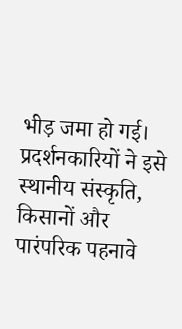भीड़ जमा हो गई। प्रदर्शनकारियों ने इसे स्थानीय संस्कृति, किसानों और पारंपरिक पहनावे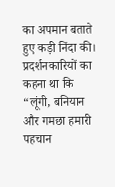का अपमान बताते हुए कड़ी निंदा की। प्रदर्शनकारियों का कहना था कि “लूंगी, बनियान और गमछा हमारी पहचान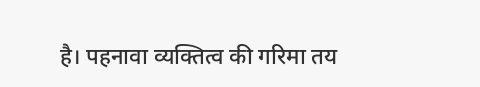है। पहनावा व्यक्तित्व की गरिमा तय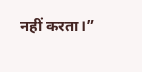नहीं करता।”